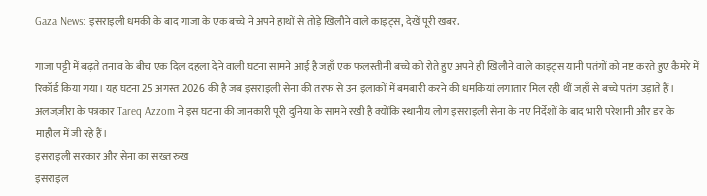Gaza News: इसराइली धमकी के बाद गाजा के एक बच्चे ने अपने हाथों से तोड़े खिलौने वाले काइट्स, देखें पूरी खबर.

गाजा पट्टी में बढ़ते तनाव के बीच एक दिल दहला देने वाली घटना सामने आई है जहाँ एक फलस्तीनी बच्चे को रोते हुए अपने ही खिलौने वाले काइट्स यानी पतंगों को नष्ट करते हुए कैमरे में रिकॉर्ड किया गया। यह घटना 25 अगस्त 2026 की है जब इसराइली सेना की तरफ से उन इलाकों में बमबारी करने की धमकियां लगातार मिल रही थीं जहाँ से बच्चे पतंग उड़ाते हैं। अलजज़ीरा के पत्रकार Tareq Azzom ने इस घटना की जानकारी पूरी दुनिया के सामने रखी है क्योंकि स्थानीय लोग इसराइली सेना के नए निर्देशों के बाद भारी परेशानी और डर के माहौल में जी रहे हैं।
इसराइली सरकार और सेना का सख्त रुख
इसराइल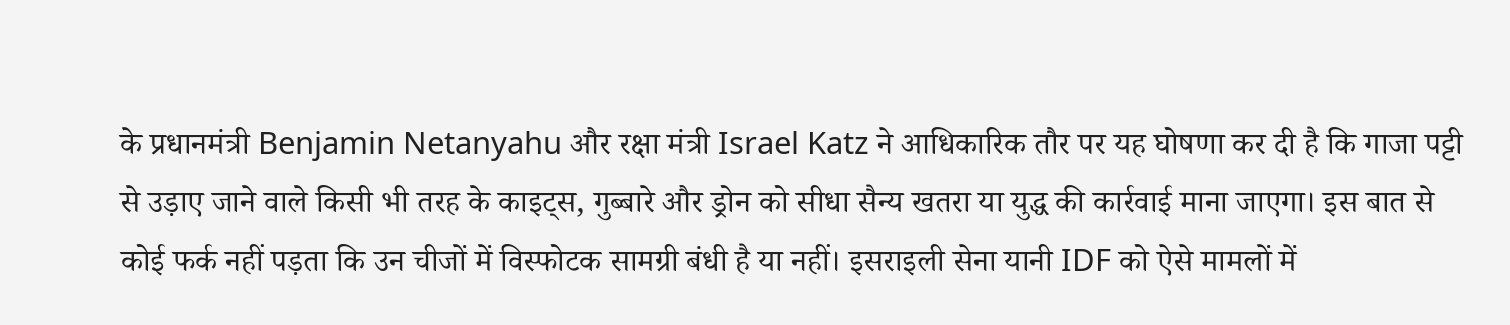के प्रधानमंत्री Benjamin Netanyahu और रक्षा मंत्री Israel Katz ने आधिकारिक तौर पर यह घोषणा कर दी है कि गाजा पट्टी से उड़ाए जाने वाले किसी भी तरह के काइट्स, गुब्बारे और ड्रोन को सीधा सैन्य खतरा या युद्ध की कार्रवाई माना जाएगा। इस बात से कोई फर्क नहीं पड़ता कि उन चीजों में विस्फोटक सामग्री बंधी है या नहीं। इसराइली सेना यानी IDF को ऐसे मामलों में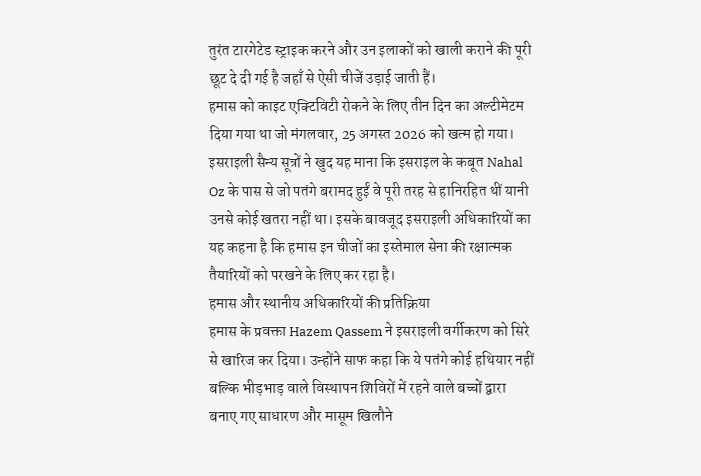तुरंत टारगेटेड स्ट्राइक करने और उन इलाकों को खाली कराने की पूरी छूट दे दी गई है जहाँ से ऐसी चीजें उड़ाई जाती हैं।
हमास को काइट एक्टिविटी रोकने के लिए तीन दिन का अल्टीमेटम दिया गया था जो मंगलवार, 25 अगस्त 2026 को खत्म हो गया। इसराइली सैन्य सूत्रों ने खुद यह माना कि इसराइल के कबूत Nahal Oz के पास से जो पतंगे बरामद हुईं वे पूरी तरह से हानिरहित थीं यानी उनसे कोई खतरा नहीं था। इसके बावजूद इसराइली अधिकारियों का यह कहना है कि हमास इन चीजों का इस्तेमाल सेना की रक्षात्मक तैयारियों को परखने के लिए कर रहा है।
हमास और स्थानीय अधिकारियों की प्रतिक्रिया
हमास के प्रवक्ता Hazem Qassem ने इसराइली वर्गीकरण को सिरे से खारिज कर दिया। उन्होंने साफ कहा कि ये पतंगे कोई हथियार नहीं बल्कि भीड़भाड़ वाले विस्थापन शिविरों में रहने वाले बच्चों द्वारा बनाए गए साधारण और मासूम खिलौने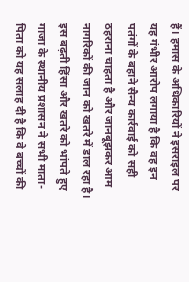हैं। हमास के अधिकारियों ने इसराइल पर यह गंभीर आरोप लगाया है कि वह इन पतंगों के बहाने सैन्य कार्रवाई को सही ठहराना चाहता है और जानबूझकर आम नागरिकों की जान को खतरे में डाल रहा है।
इस बढ़ती हिंसा और खतरे को भांपते हुए गाजा के स्थानीय प्रशासन ने सभी माता-पिता को यह सलाह दी है कि वे बच्चों की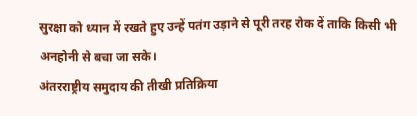सुरक्षा को ध्यान में रखते हुए उन्हें पतंग उड़ाने से पूरी तरह रोक दें ताकि किसी भी अनहोनी से बचा जा सके।
अंतरराष्ट्रीय समुदाय की तीखी प्रतिक्रिया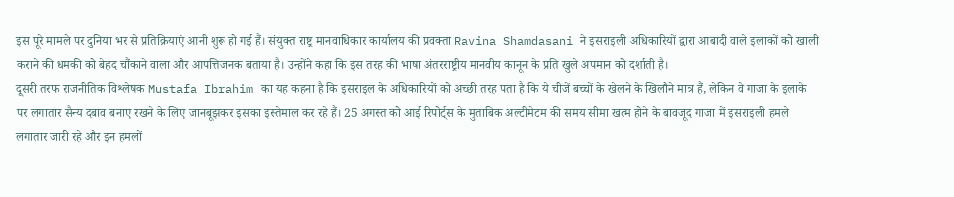इस पूरे मामले पर दुनिया भर से प्रतिक्रियाएं आनी शुरू हो गई हैं। संयुक्त राष्ट्र मानवाधिकार कार्यालय की प्रवक्ता Ravina Shamdasani ने इसराइली अधिकारियों द्वारा आबादी वाले इलाकों को खाली कराने की धमकी को बेहद चौंकाने वाला और आपत्तिजनक बताया है। उन्होंने कहा कि इस तरह की भाषा अंतरराष्ट्रीय मानवीय कानून के प्रति खुले अपमान को दर्शाती है।
दूसरी तरफ राजनीतिक विश्लेषक Mustafa Ibrahim का यह कहना है कि इसराइल के अधिकारियों को अच्छी तरह पता है कि ये चीजें बच्चों के खेलने के खिलौने मात्र हैं, लेकिन वे गाजा के इलाके पर लगातार सैन्य दबाव बनाए रखने के लिए जानबूझकर इसका इस्तेमाल कर रहे हैं। 25 अगस्त को आई रिपोर्ट्स के मुताबिक अल्टीमेटम की समय सीमा खत्म होने के बावजूद गाजा में इसराइली हमले लगातार जारी रहे और इन हमलों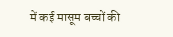में कई मासूम बच्चों की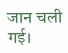जान चली गई।